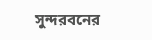সুন্দরবনের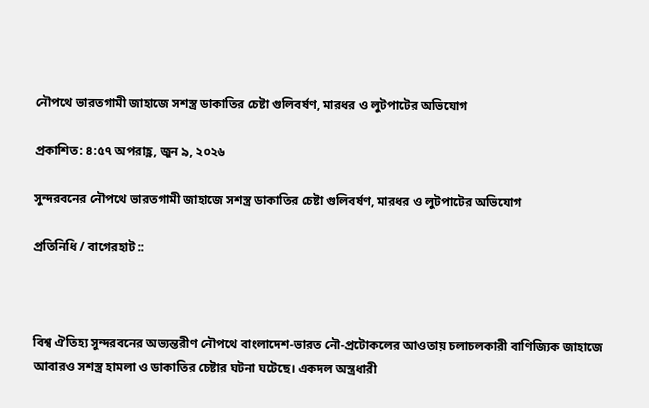নৌপথে ভারতগামী জাহাজে সশস্ত্র ডাকাতির চেষ্টা গুলিবর্ষণ, মারধর ও লুটপাটের অভিযোগ

প্রকাশিত: ৪:৫৭ অপরাহ্ণ, জুন ৯, ২০২৬

সুন্দরবনের নৌপথে ভারতগামী জাহাজে সশস্ত্র ডাকাতির চেষ্টা গুলিবর্ষণ, মারধর ও লুটপাটের অভিযোগ

প্রতিনিধি / বাগেরহাট ::



বিশ্ব ঐতিহ্য সুন্দরবনের অভ্যন্তরীণ নৌপথে বাংলাদেশ-ভারত নৌ-প্রটোকলের আওতায় চলাচলকারী বাণিজ্যিক জাহাজে আবারও সশস্ত্র হামলা ও ডাকাতির চেষ্টার ঘটনা ঘটেছে। একদল অস্ত্রধারী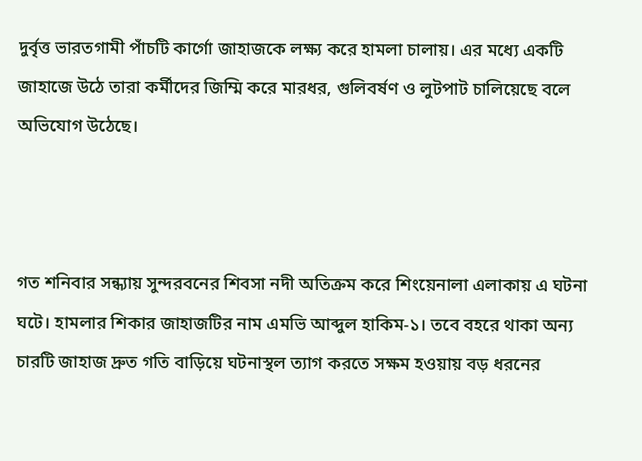দুর্বৃত্ত ভারতগামী পাঁচটি কার্গো জাহাজকে লক্ষ্য করে হামলা চালায়। এর মধ্যে একটি জাহাজে উঠে তারা কর্মীদের জিম্মি করে মারধর, গুলিবর্ষণ ও লুটপাট চালিয়েছে বলে অভিযোগ উঠেছে।



গত শনিবার সন্ধ্যায় সুন্দরবনের শিবসা নদী অতিক্রম করে শিংয়েনালা এলাকায় এ ঘটনা ঘটে। হামলার শিকার জাহাজটির নাম এমভি আব্দুল হাকিম-১। তবে বহরে থাকা অন্য চারটি জাহাজ দ্রুত গতি বাড়িয়ে ঘটনাস্থল ত্যাগ করতে সক্ষম হওয়ায় বড় ধরনের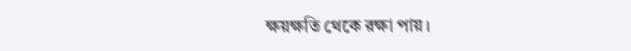ক্ষয়ক্ষতি থেকে রক্ষা পায়।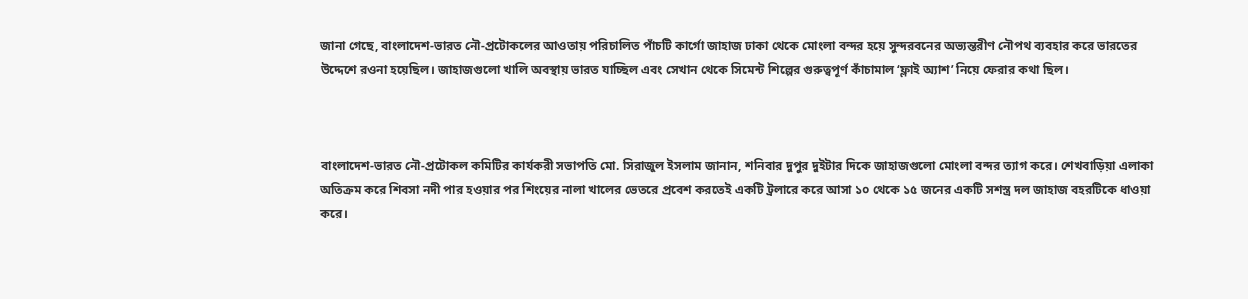জানা গেছে, বাংলাদেশ-ভারত নৌ-প্রটোকলের আওতায় পরিচালিত পাঁচটি কার্গো জাহাজ ঢাকা থেকে মোংলা বন্দর হয়ে সুন্দরবনের অভ্যন্তরীণ নৌপথ ব্যবহার করে ভারতের উদ্দেশে রওনা হয়েছিল। জাহাজগুলো খালি অবস্থায় ভারত যাচ্ছিল এবং সেখান থেকে সিমেন্ট শিল্পের গুরুত্বপূর্ণ কাঁচামাল ‘ফ্লাই অ্যাশ’ নিয়ে ফেরার কথা ছিল।



বাংলাদেশ-ভারত নৌ-প্রটোকল কমিটির কার্যকরী সভাপতি মো. সিরাজুল ইসলাম জানান, শনিবার দুপুর দুইটার দিকে জাহাজগুলো মোংলা বন্দর ত্যাগ করে। শেখবাড়িয়া এলাকা অতিক্রম করে শিবসা নদী পার হওয়ার পর শিংয়ের নালা খালের ভেতরে প্রবেশ করতেই একটি ট্রলারে করে আসা ১০ থেকে ১৫ জনের একটি সশস্ত্র দল জাহাজ বহরটিকে ধাওয়া করে।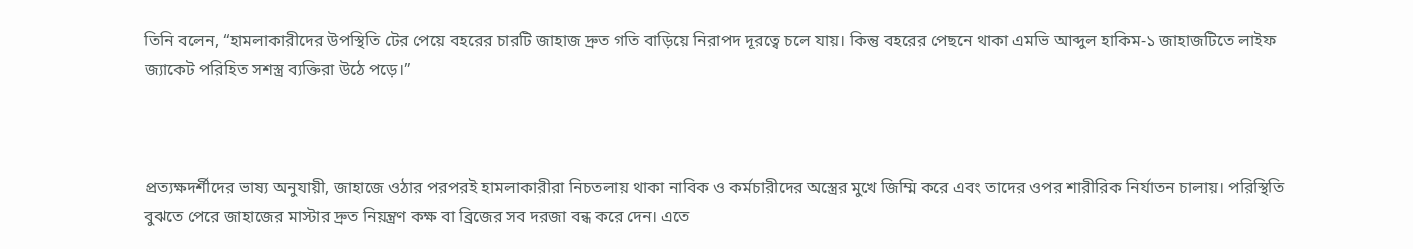তিনি বলেন, “হামলাকারীদের উপস্থিতি টের পেয়ে বহরের চারটি জাহাজ দ্রুত গতি বাড়িয়ে নিরাপদ দূরত্বে চলে যায়। কিন্তু বহরের পেছনে থাকা এমভি আব্দুল হাকিম-১ জাহাজটিতে লাইফ জ্যাকেট পরিহিত সশস্ত্র ব্যক্তিরা উঠে পড়ে।”



প্রত্যক্ষদর্শীদের ভাষ্য অনুযায়ী, জাহাজে ওঠার পরপরই হামলাকারীরা নিচতলায় থাকা নাবিক ও কর্মচারীদের অস্ত্রের মুখে জিম্মি করে এবং তাদের ওপর শারীরিক নির্যাতন চালায়। পরিস্থিতি বুঝতে পেরে জাহাজের মাস্টার দ্রুত নিয়ন্ত্রণ কক্ষ বা ব্রিজের সব দরজা বন্ধ করে দেন। এতে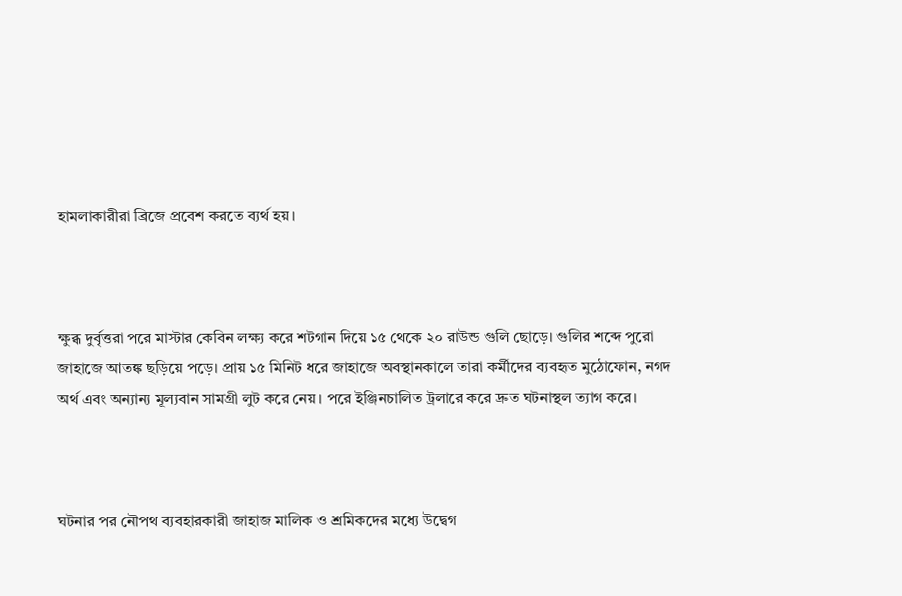হামলাকারীরা ব্রিজে প্রবেশ করতে ব্যর্থ হয়।



ক্ষুব্ধ দুর্বৃত্তরা পরে মাস্টার কেবিন লক্ষ্য করে শটগান দিয়ে ১৫ থেকে ২০ রাউন্ড গুলি ছোড়ে। গুলির শব্দে পুরো জাহাজে আতঙ্ক ছড়িয়ে পড়ে। প্রায় ১৫ মিনিট ধরে জাহাজে অবস্থানকালে তারা কর্মীদের ব্যবহৃত মুঠোফোন, নগদ অর্থ এবং অন্যান্য মূল্যবান সামগ্রী লুট করে নেয়। পরে ইঞ্জিনচালিত ট্রলারে করে দ্রুত ঘটনাস্থল ত্যাগ করে।



ঘটনার পর নৌপথ ব্যবহারকারী জাহাজ মালিক ও শ্রমিকদের মধ্যে উদ্বেগ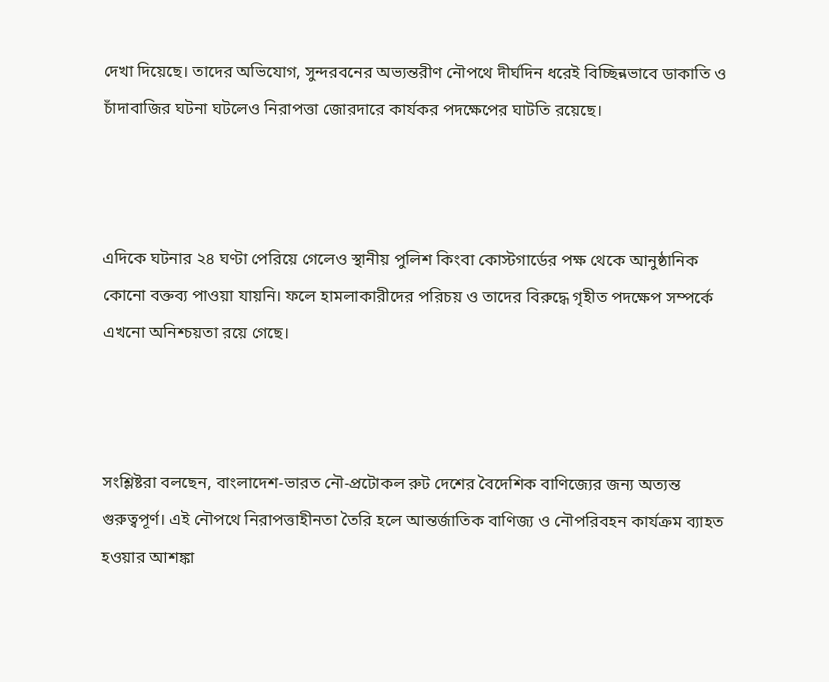দেখা দিয়েছে। তাদের অভিযোগ, সুন্দরবনের অভ্যন্তরীণ নৌপথে দীর্ঘদিন ধরেই বিচ্ছিন্নভাবে ডাকাতি ও চাঁদাবাজির ঘটনা ঘটলেও নিরাপত্তা জোরদারে কার্যকর পদক্ষেপের ঘাটতি রয়েছে।



এদিকে ঘটনার ২৪ ঘণ্টা পেরিয়ে গেলেও স্থানীয় পুলিশ কিংবা কোস্টগার্ডের পক্ষ থেকে আনুষ্ঠানিক কোনো বক্তব্য পাওয়া যায়নি। ফলে হামলাকারীদের পরিচয় ও তাদের বিরুদ্ধে গৃহীত পদক্ষেপ সম্পর্কে এখনো অনিশ্চয়তা রয়ে গেছে।



সংশ্লিষ্টরা বলছেন, বাংলাদেশ-ভারত নৌ-প্রটোকল রুট দেশের বৈদেশিক বাণিজ্যের জন্য অত্যন্ত গুরুত্বপূর্ণ। এই নৌপথে নিরাপত্তাহীনতা তৈরি হলে আন্তর্জাতিক বাণিজ্য ও নৌপরিবহন কার্যক্রম ব্যাহত হওয়ার আশঙ্কা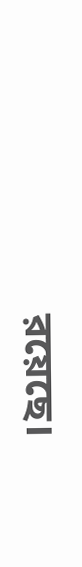রয়েছে।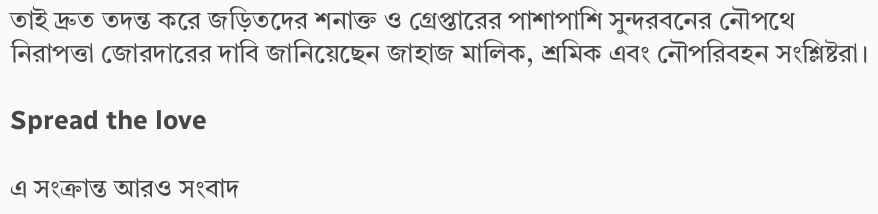তাই দ্রুত তদন্ত করে জড়িতদের শনাক্ত ও গ্রেপ্তারের পাশাপাশি সুন্দরবনের নৌপথে নিরাপত্তা জোরদারের দাবি জানিয়েছেন জাহাজ মালিক, শ্রমিক এবং নৌপরিবহন সংশ্লিষ্টরা।

Spread the love

এ সংক্রান্ত আরও সংবাদ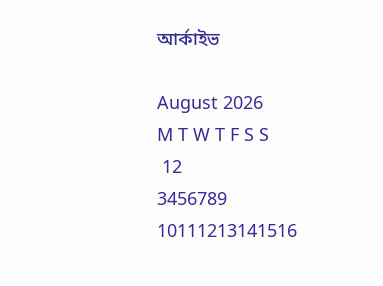আর্কাইভ

August 2026
M T W T F S S
 12
3456789
10111213141516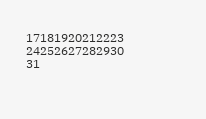17181920212223
24252627282930
31